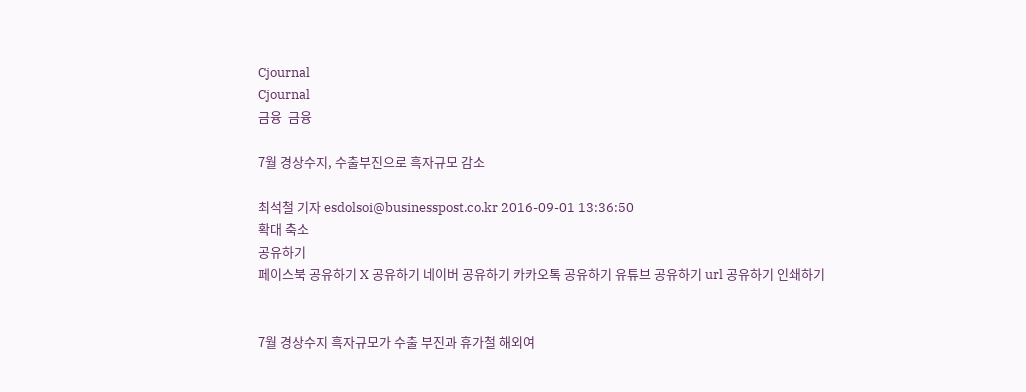Cjournal
Cjournal
금융  금융

7월 경상수지, 수출부진으로 흑자규모 감소

최석철 기자 esdolsoi@businesspost.co.kr 2016-09-01 13:36:50
확대 축소
공유하기
페이스북 공유하기 X 공유하기 네이버 공유하기 카카오톡 공유하기 유튜브 공유하기 url 공유하기 인쇄하기


7월 경상수지 흑자규모가 수출 부진과 휴가철 해외여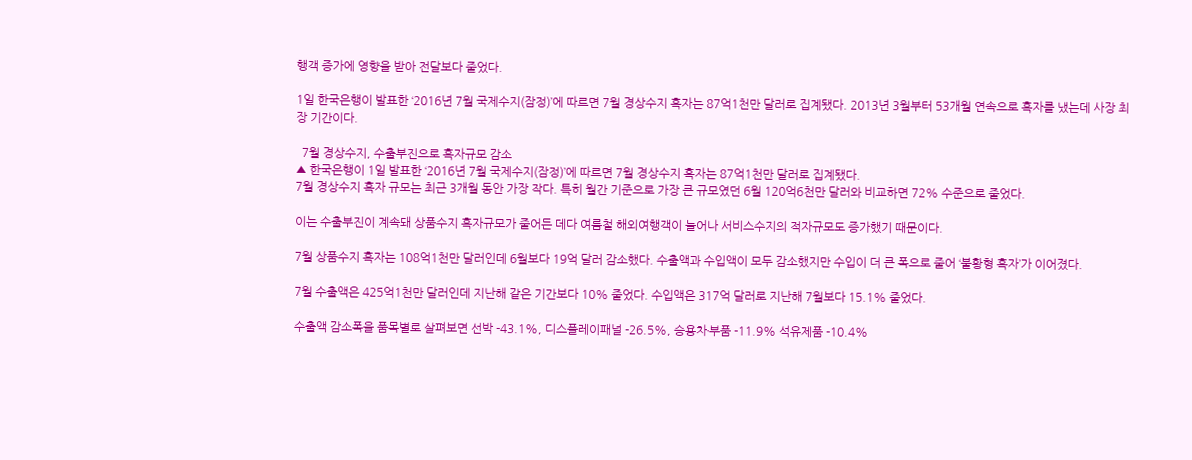행객 증가에 영향을 받아 전달보다 줄었다.

1일 한국은행이 발표한 ‘2016년 7월 국제수지(잠정)’에 따르면 7월 경상수지 흑자는 87억1천만 달러로 집계됐다. 2013년 3월부터 53개월 연속으로 흑자를 냈는데 사장 최장 기간이다.

  7월 경상수지, 수출부진으로 흑자규모 감소
▲ 한국은행이 1일 발표한 ‘2016년 7월 국제수지(잠정)’에 따르면 7월 경상수지 흑자는 87억1천만 달러로 집계됐다.
7월 경상수지 흑자 규모는 최근 3개월 동안 가장 작다. 특히 월간 기준으로 가장 큰 규모였던 6월 120억6천만 달러와 비교하면 72% 수준으로 줄었다.

이는 수출부진이 계속돼 상품수지 흑자규모가 줄어든 데다 여름철 해외여행객이 늘어나 서비스수지의 적자규모도 증가했기 때문이다.

7월 상품수지 흑자는 108억1천만 달러인데 6월보다 19억 달러 감소했다. 수출액과 수입액이 모두 감소했지만 수입이 더 큰 폭으로 줄어 ‘불황형 흑자’가 이어졌다.

7월 수출액은 425억1천만 달러인데 지난해 같은 기간보다 10% 줄었다. 수입액은 317억 달러로 지난해 7월보다 15.1% 줄었다.

수출액 감소폭을 품목별로 살펴보면 선박 -43.1%, 디스플레이패널 -26.5%, 승용차∙부품 -11.9% 석유제품 -10.4%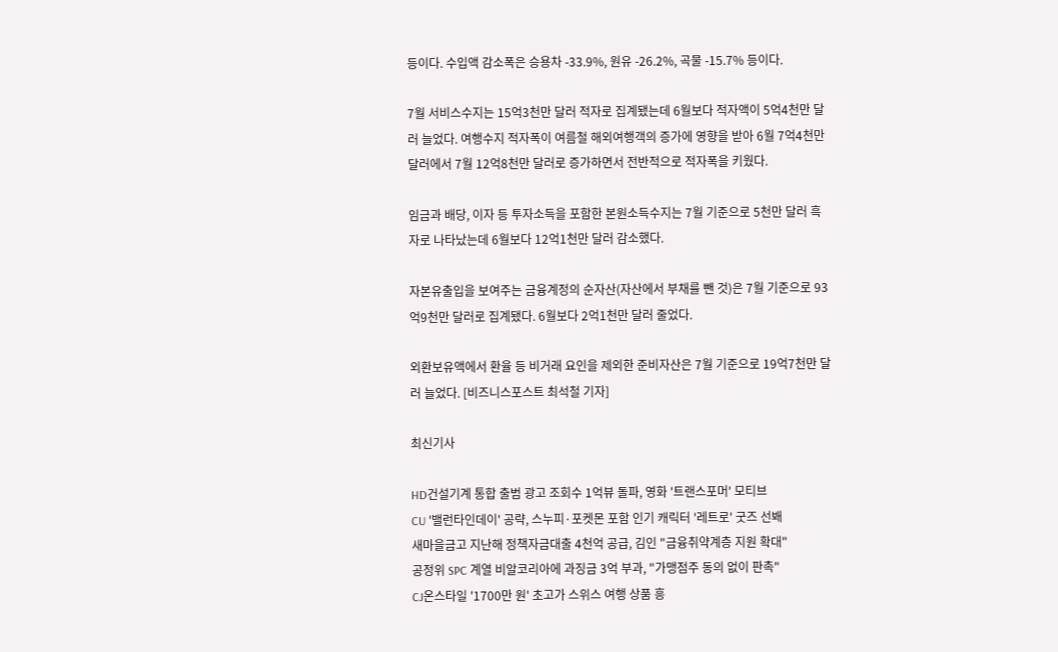등이다. 수입액 감소폭은 승용차 -33.9%, 원유 -26.2%, 곡물 -15.7% 등이다.

7월 서비스수지는 15억3천만 달러 적자로 집계됐는데 6월보다 적자액이 5억4천만 달러 늘었다. 여행수지 적자폭이 여름철 해외여행객의 증가에 영향을 받아 6월 7억4천만 달러에서 7월 12억8천만 달러로 증가하면서 전반적으로 적자폭을 키웠다.

임금과 배당, 이자 등 투자소득을 포함한 본원소득수지는 7월 기준으로 5천만 달러 흑자로 나타났는데 6월보다 12억1천만 달러 감소했다.

자본유출입을 보여주는 금융계정의 순자산(자산에서 부채를 뺀 것)은 7월 기준으로 93억9천만 달러로 집계됐다. 6월보다 2억1천만 달러 줄었다.

외환보유액에서 환율 등 비거래 요인을 제외한 준비자산은 7월 기준으로 19억7천만 달러 늘었다. [비즈니스포스트 최석철 기자]

최신기사

HD건설기계 통합 출범 광고 조회수 1억뷰 돌파, 영화 '트랜스포머' 모티브
CU '밸런타인데이' 공략, 스누피·포켓몬 포함 인기 캐릭터 '레트로' 굿즈 선봬
새마을금고 지난해 정책자금대출 4천억 공급, 김인 "금융취약계층 지원 확대"
공정위 SPC 계열 비알코리아에 과징금 3억 부과, "가맹점주 동의 없이 판촉"
CJ온스타일 '1700만 원' 초고가 스위스 여행 상품 흥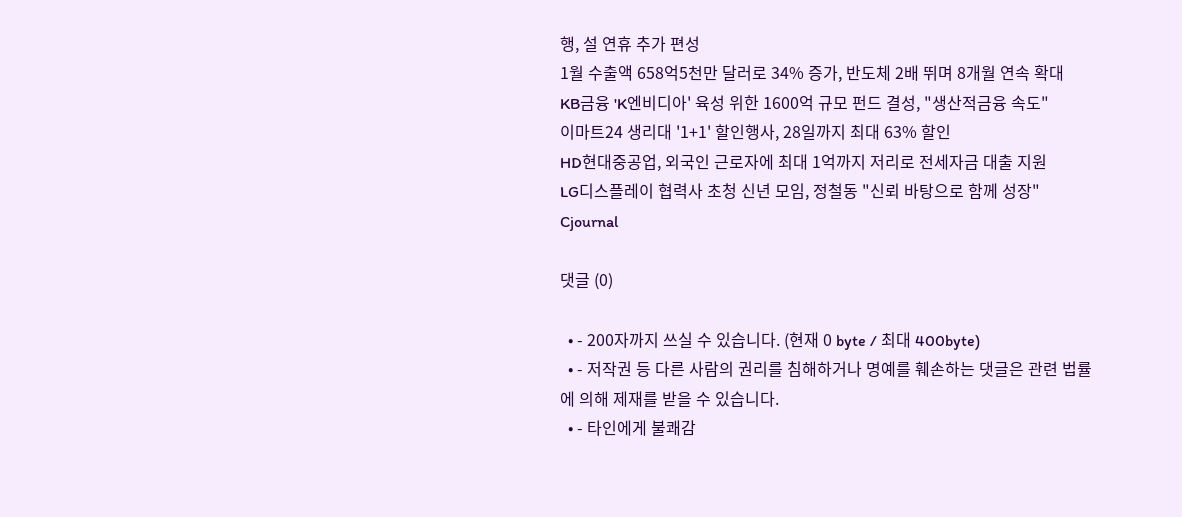행, 설 연휴 추가 편성
1월 수출액 658억5천만 달러로 34% 증가, 반도체 2배 뛰며 8개월 연속 확대
KB금융 'K엔비디아' 육성 위한 1600억 규모 펀드 결성, "생산적금융 속도"
이마트24 생리대 '1+1' 할인행사, 28일까지 최대 63% 할인
HD현대중공업, 외국인 근로자에 최대 1억까지 저리로 전세자금 대출 지원
LG디스플레이 협력사 초청 신년 모임, 정철동 "신뢰 바탕으로 함께 성장"
Cjournal

댓글 (0)

  • - 200자까지 쓰실 수 있습니다. (현재 0 byte / 최대 400byte)
  • - 저작권 등 다른 사람의 권리를 침해하거나 명예를 훼손하는 댓글은 관련 법률에 의해 제재를 받을 수 있습니다.
  • - 타인에게 불쾌감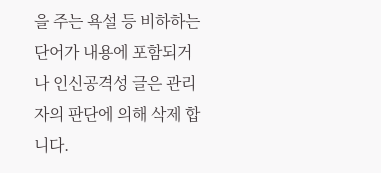을 주는 욕설 등 비하하는 단어가 내용에 포함되거나 인신공격성 글은 관리자의 판단에 의해 삭제 합니다.